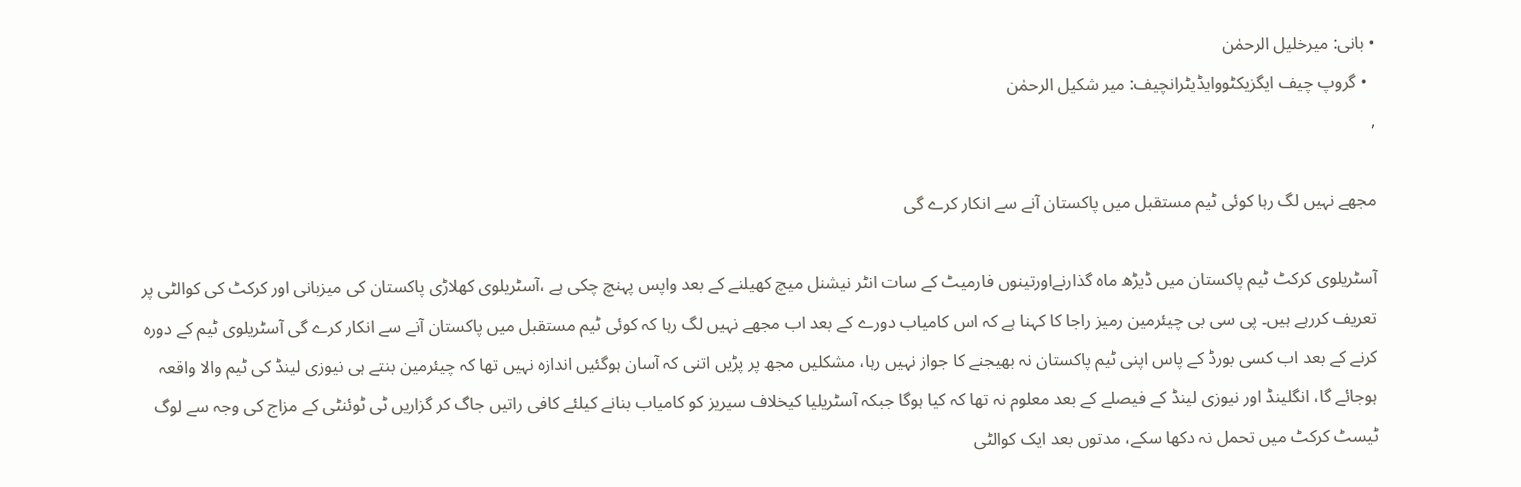• بانی: میرخلیل الرحمٰن
  • گروپ چیف ایگزیکٹووایڈیٹرانچیف: میر شکیل الرحمٰن
,

مجھے نہیں لگ رہا کوئی ٹیم مستقبل میں پاکستان آنے سے انکار کرے گی

آسٹریلوی کرکٹ ٹیم پاکستان میں ڈیڑھ ماہ گذارنےاورتینوں فارمیٹ کے سات انٹر نیشنل میچ کھیلنے کے بعد واپس پہنچ چکی ہے ،آسٹریلوی کھلاڑی پاکستان کی میزبانی اور کرکٹ کی کوالٹی پر تعریف کررہے ہیں۔ پی سی بی چیئرمین رمیز راجا کا کہنا ہے کہ اس کامیاب دورے کے بعد اب مجھے نہیں لگ رہا کہ کوئی ٹیم مستقبل میں پاکستان آنے سے انکار کرے گی آسٹریلوی ٹیم کے دورہ کرنے کے بعد اب کسی بورڈ کے پاس اپنی ٹیم پاکستان نہ بھیجنے کا جواز نہیں رہا، مشکلیں مجھ پر پڑیں اتنی کہ آسان ہوگئیں اندازہ نہیں تھا کہ چیئرمین بنتے ہی نیوزی لینڈ کی ٹیم والا واقعہ ہوجائے گا، انگلینڈ اور نیوزی لینڈ کے فیصلے کے بعد معلوم نہ تھا کہ کیا ہوگا جبکہ آسٹریلیا کیخلاف سیریز کو کامیاب بنانے کیلئے کافی راتیں جاگ کر گزاریں ٹی ٹوئنٹی کے مزاج کی وجہ سے لوگ ٹیسٹ کرکٹ میں تحمل نہ دکھا سکے، مدتوں بعد ایک کوالٹی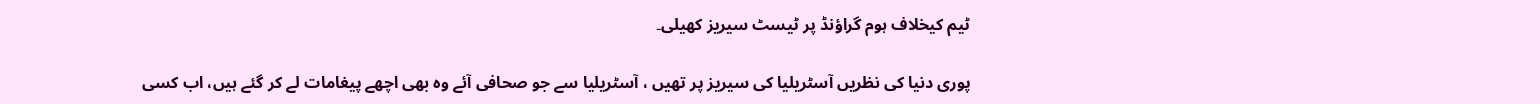ٹیم کیخلاف ہوم گراؤنڈ پر ٹیسٹ سیریز کھیلی۔

پوری دنیا کی نظریں آسٹریلیا کی سیریز پر تھیں ، آسٹریلیا سے جو صحافی آئے وہ بھی اچھے پیغامات لے کر گئے ہیں، اب کسی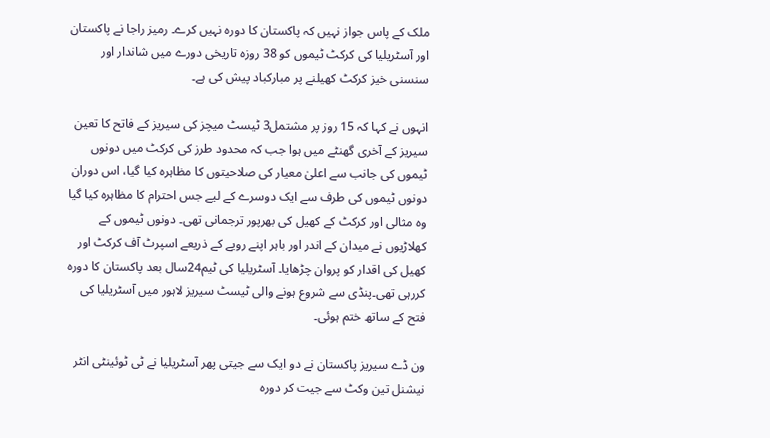ملک کے پاس جواز نہیں کہ پاکستان کا دورہ نہیں کرے۔ رمیز راجا نے پاکستان اور آسٹریلیا کی کرکٹ ٹیموں کو 38 روزہ تاریخی دورے میں شاندار اور سنسنی خیز کرکٹ کھیلنے پر مبارکباد پیش کی ہے۔

انہوں نے کہا کہ 15 روز پر مشتمل3 ٹیسٹ میچز کی سیریز کے فاتح کا تعین سیریز کے آخری گھنٹے میں ہوا جب کہ محدود طرز کی کرکٹ میں دونوں ٹیموں کی جانب سے اعلیٰ معیار کی صلاحیتوں کا مظاہرہ کیا گیا، اس دوران دونوں ٹیموں کی طرف سے ایک دوسرے کے لیے جس احترام کا مظاہرہ کیا گیا وہ مثالی اور کرکٹ کے کھیل کی بھرپور ترجمانی تھی۔ دونوں ٹیموں کے کھلاڑیوں نے میدان کے اندر اور باہر اپنے رویے کے ذریعے اسپرٹ آف کرکٹ اور کھیل کی اقدار کو پروان چڑھایا۔ آسٹریلیا کی ٹیم24سال بعد پاکستان کا دورہ کررہی تھی۔پنڈی سے شروع ہونے والی ٹیسٹ سیریز لاہور میں آسٹریلیا کی فتح کے ساتھ ختم ہوئی۔

ون ڈے سیریز پاکستان نے دو ایک سے جیتی پھر آسٹریلیا نے ٹی ٹوئینٹی انٹر نیشنل تین وکٹ سے جیت کر دورہ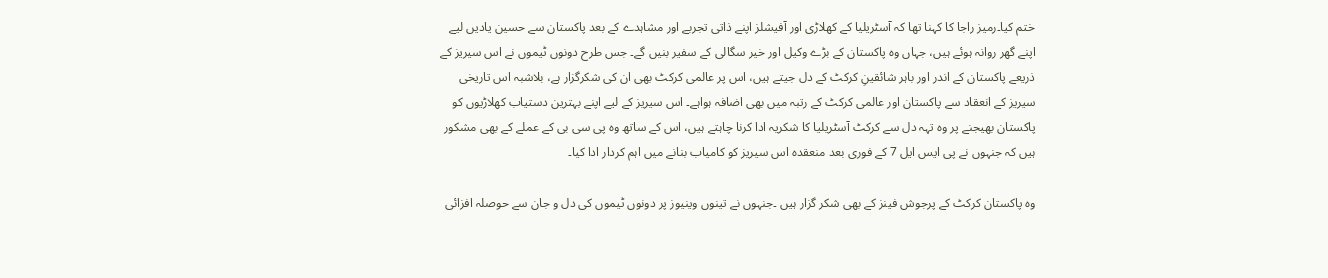ختم کیا۔رمیز راجا کا کہنا تھا کہ آسٹریلیا کے کھلاڑی اور آفیشلز اپنے ذاتی تجربے اور مشاہدے کے بعد پاکستان سے حسین یادیں لیے اپنے گھر روانہ ہوئے ہیں، جہاں وہ پاکستان کے بڑے وکیل اور خیر سگالی کے سفیر بنیں گے۔ جس طرح دونوں ٹیموں نے اس سیریز کے ذریعے پاکستان کے اندر اور باہر شائقینِ کرکٹ کے دل جیتے ہیں، اس پر عالمی کرکٹ بھی ان کی شکرگزار ہے، بلاشبہ اس تاریخی سیریز کے انعقاد سے پاکستان اور عالمی کرکٹ کے رتبہ میں بھی اضافہ ہواہے۔ اس سیریز کے لیے اپنے بہترین دستیاب کھلاڑیوں کو پاکستان بھیجنے پر وہ تہہ دل سے کرکٹ آسٹریلیا کا شکریہ ادا کرنا چاہتے ہیں، اس کے ساتھ وہ پی سی بی کے عملے کے بھی مشکور ہیں کہ جنہوں نے پی ایس ایل 7 کے فوری بعد منعقدہ اس سیریز کو کامیاب بنانے میں اہم کردار ادا کیا۔

وہ پاکستان کرکٹ کے پرجوش فینز کے بھی شکر گزار ہیں ۔جنہوں نے تینوں وینیوز پر دونوں ٹیموں کی دل و جان سے حوصلہ افزائی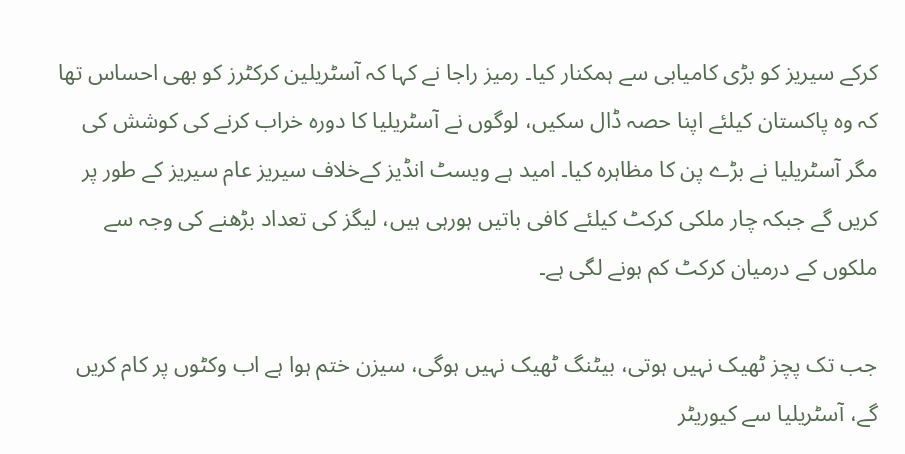کرکے سیریز کو بڑی کامیابی سے ہمکنار کیا۔ رمیز راجا نے کہا کہ آسٹریلین کرکٹرز کو بھی احساس تھا کہ وہ پاکستان کیلئے اپنا حصہ ڈال سکیں، لوگوں نے آسٹریلیا کا دورہ خراب کرنے کی کوشش کی مگر آسٹریلیا نے بڑے پن کا مظاہرہ کیا۔ امید ہے ویسٹ انڈیز کےخلاف سیریز عام سیریز کے طور پر کریں گے جبکہ چار ملکی کرکٹ کیلئے کافی باتیں ہورہی ہیں، لیگز کی تعداد بڑھنے کی وجہ سے ملکوں کے درمیان کرکٹ کم ہونے لگی ہے۔

جب تک پچز ٹھیک نہیں ہوتی، بیٹنگ ٹھیک نہیں ہوگی، سیزن ختم ہوا ہے اب وکٹوں پر کام کریں گے، آسٹریلیا سے کیوریٹر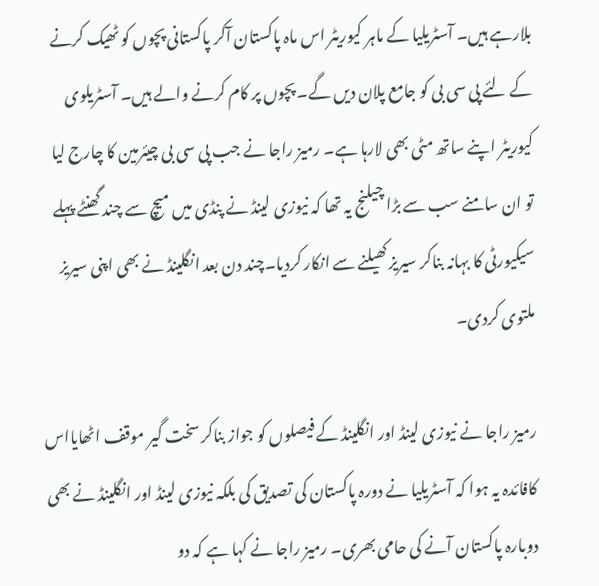بلارہے ہیں۔ آسٹریلیا کے ماہر کیوریٹر اس ماہ پاکستان آکر پاکستانی پچوں کو ٹھیک کرنے کے لئے پی سی بی کو جامع پلان دیں گے۔ پچوں پر کام کرنے والے ہیں۔ آسٹریلوی کیوریٹر اپنے ساتھ مٹی بھی لارہا ہے۔ رمیز راجا نے جب پی سی بی چیئرمین کا چارج لیا تو ان سامنے سب سے بڑا چیلنج یہ تھا کہ نیوزی لینڈ نے پنڈی میں میچ سے چند گھنٹے پہلے سیکیورٹی کا بہانہ بناکر سیریز کھیلنے سے انکار کردیا۔چند دن بعد انگلینڈ نے بھی اپنی سیریز ملتوی کردی۔

رمیز راجا نے نیوزی لینڈ اور انگلینڈ کے فیصلوں کو جواز بناکر سخت گیر موقف اٹھایااس کافائدہ یہ ہوا کہ آسٹریلیا نے دورہ پاکستان کی تصدیق کی بلکہ نیوزی لینڈ اور انگلینڈ نے بھی دوبارہ پاکستان آنے کی حامی بھری۔ رمیز راجا نے کہا ہے کہ دو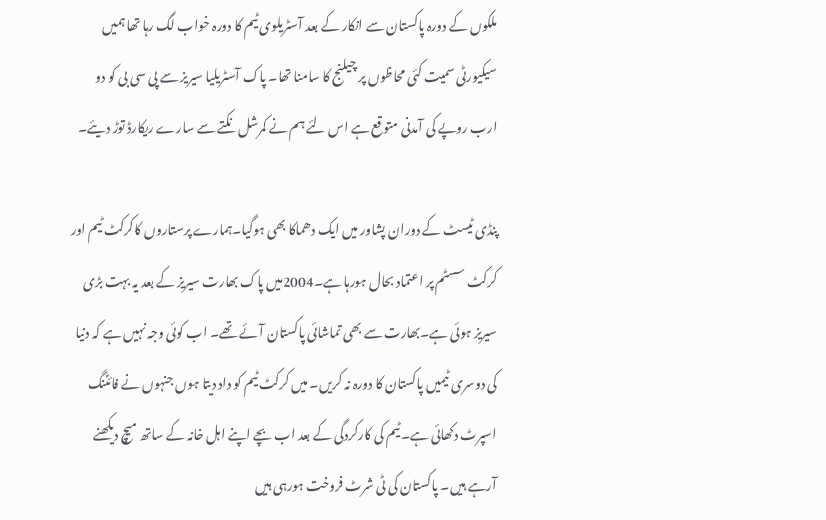ملکوں کے دورہ پاکستان سے انکار کے بعد آسٹریلوی ٹیم کا دورہ خواب لگ رہا تھا ہمیں سیکیورٹی سمیت کئی محاظوں پر چیلنج کا سامنا تھا۔ پاک آسٹریلیا سیریز سے پی سی بی کو دو ارب روپے کی آمدنی متوقع ہے اس لئے ہم نے کمرشل نکتے سے سارے ریکارڈ توڑ دیئے۔

پنڈی ٹیسٹ کے دوران پشاور میں ایک دھماکا بھی ہوگیا۔ہمارے پرستاروں کاکرکٹ ٹیم اور کرکٹ سسٹم پر اعتماد بحال ہورہا ہے۔2004میں پاک بھارت سیریز کے بعد یہ بہت بڑی سیریز ہوئی ہے۔بھارت سے بھی تماشائی پاکستان آئے تھے۔ اب کوئی وجہ نہیں ہے کہ دنیا کی دوسری ٹیمیں پاکستان کا دورہ نہ کریں۔ میں کرکٹ ٹیم کو داد دیتا ہوں جنہوں نے فائٹنگ اسپرٹ دکھائی ہے۔ ٹیم کی کارکردگی کے بعد اب بچے اپنے اہل خانہ کے ساتھ میچ دیکھنے آرہے ہیں۔ پاکستان کی ٹی شرٹ فروخت ہورہی ہیں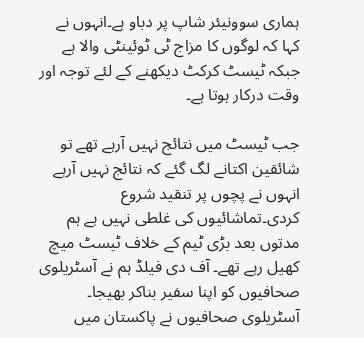ہماری سوونیئر شاپ پر دباو ہے۔انہوں نے کہا کہ لوگوں کا مزاج ٹی ٹوئینٹی والا ہے جبکہ ٹیسٹ کرکٹ دیکھنے کے لئے توجہ اور وقت درکار ہوتا ہے۔

جب ٹیسٹ میں نتائج نہیں آرہے تھے تو شائقین اکتانے لگ گئے کہ نتائج نہیں آرہے انہوں نے پچوں پر تنقید شروع کردی۔تماشائیوں کی غلطی نہیں ہے ہم مدتوں بعد بڑی ٹیم کے خلاف ٹیسٹ میچ کھیل رہے تھے۔ آف دی فیلڈ ہم نے آسٹریلوی صحافیوں کو اپنا سفیر بناکر بھیجا۔ آسٹریلوی صحافیوں نے پاکستان میں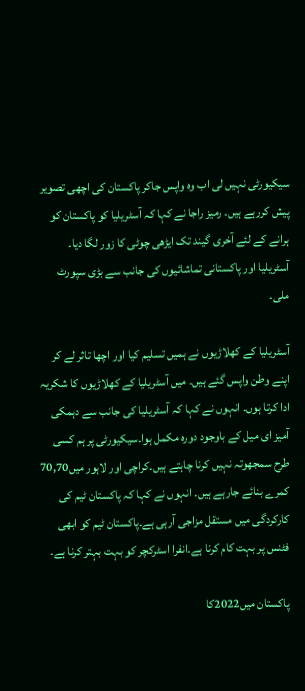سیکیورٹی نہیں لی اب وہ واپس جاکر پاکستان کی اچھی تصویر پیش کررہے ہیں۔ رمیز راجا نے کہا کہ آسٹریلیا کو پاکستان کو ہرانے کے لئے آخری گیند تک ایڑھی چوٹی کا زور لگا دیا۔ آسٹریلیا اور پاکستانی تماشائیوں کی جانب سے بڑی سپورٹ ملی۔

آسٹریلیا کے کھلاڑیوں نے ہمیں تسلیم کیا اور اچھا تاثر لے کر اپنے وطن واپس گئے ہیں۔ میں آسٹریلیا کے کھلاڑیوں کا شکریہ ادا کرتا ہوں۔ انہوں نے کہا کہ آسٹریلیا کی جانب سے دہمکی آمیز ای میل کے باوجود دورہ مکمل ہوا۔سیکیورٹی پر ہم کسی طرح سمجھوتہ نہیں کرنا چاہتے ہیں۔کراچی اور لاہور میں70,70 کمرے بنائے جارہے ہیں۔ انہوں نے کہا کہ پاکستان ٹیم کی کارکردگی میں مستقل مزاجی آرہی ہے۔پاکستان ٹیم کو ابھی فٹنس پر بہت کام کرنا ہے۔انفرا اسٹرکچر کو بہت بہتر کرنا ہے۔

پاکستان میں2022کا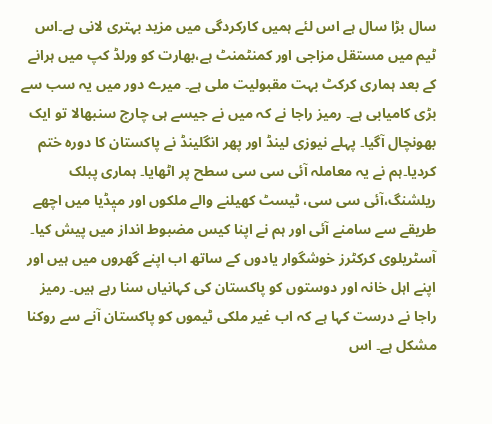سال بڑا سال ہے اس لئے ہمیں کارکردگی میں مزید بہتری لانی ہے۔اس ٹیم میں مستقل مزاجی اور کمنٹمنٹ ہے،بھارت کو ورلڈ کپ میں ہرانے کے بعد ہماری کرکٹ بہت مقبولیت ملی ہے۔ میرے دور میں یہ سب سے بڑی کامیابی ہے۔ رمیز راجا نے کہ میں نے جیسے ہی چارج سنبھالا تو ایک بھونچال آگیا۔ پہلے نیوزی لینڈ اور پھر انگلینڈ نے پاکستان کا دورہ ختم کردیا۔ہم نے یہ معاملہ آئی سی سی سطح پر اٹھایا۔ ہماری پبلک ریلشنگ،آئی سی سی، ٹیسٹ کھیلنے والے ملکوں اور میٖڈیا میں اچھے طریقے سے سامنے آئی اور ہم نے اپنا کیس مضبوط انداز میں پیش کیا۔ آسٹریلوی کرکٹرز خوشگوار یادوں کے ساتھ اب اپنے گھروں میں ہیں اور اپنے اہل خانہ اور دوستوں کو پاکستان کی کہانیاں سنا رہے ہیں۔ رمیز راجا نے درست کہا ہے کہ اب غیر ملکی ٹیموں کو پاکستان آنے سے روکنا مشکل ہے۔ اس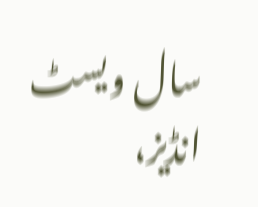سال ویسٹ انڈیز،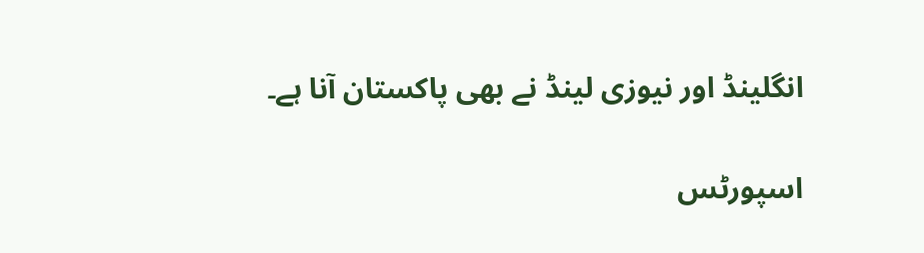انگلینڈ اور نیوزی لینڈ نے بھی پاکستان آنا ہے۔

اسپورٹس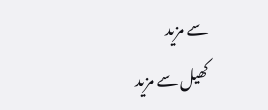سے مزید
کھیل سے مزید